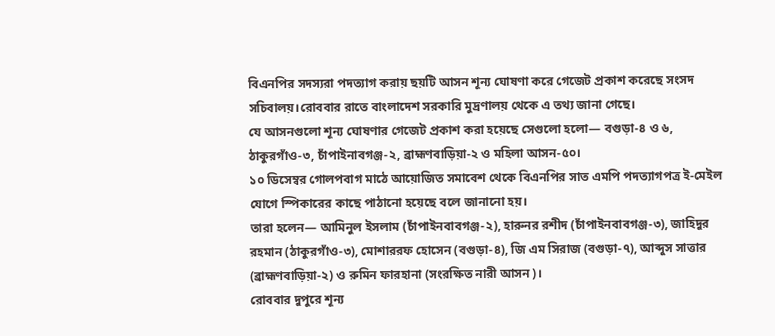বিএনপির সদস্যরা পদত্যাগ করায় ছয়টি আসন শূন্য ঘোষণা করে গেজেট প্রকাশ করেছে সংসদ সচিবালয়।রোববার রাতে বাংলাদেশ সরকারি মুদ্রণালয় থেকে এ তথ্য জানা গেছে।
যে আসনগুলো শূন্য ঘোষণার গেজেট প্রকাশ করা হয়েছে সেগুলো হলো— বগুড়া-৪ ও ৬, ঠাকুরগাঁও-৩, চাঁপাইনাবগঞ্জ-২, ব্রাহ্মণবাড়িয়া-২ ও মহিলা আসন-৫০।
১০ ডিসেম্বর গোলপবাগ মাঠে আয়োজিত সমাবেশ থেকে বিএনপির সাত এমপি পদত্যাগপত্র ই-মেইল যোগে স্পিকারের কাছে পাঠানো হয়েছে বলে জানানো হয়।
তারা হলেন— আমিনুল ইসলাম (চাঁপাইনবাবগঞ্জ-২), হারুনর রশীদ (চাঁপাইনবাবগঞ্জ-৩), জাহিদুর রহমান (ঠাকুরগাঁও-৩), মোশাররফ হোসেন (বগুড়া-৪), জি এম সিরাজ (বগুড়া-৭), আব্দুস সাত্তার (ব্রাহ্মণবাড়িয়া-২) ও রুমিন ফারহানা (সংরক্ষিত নারী আসন)।
রোববার দুপুরে শূন্য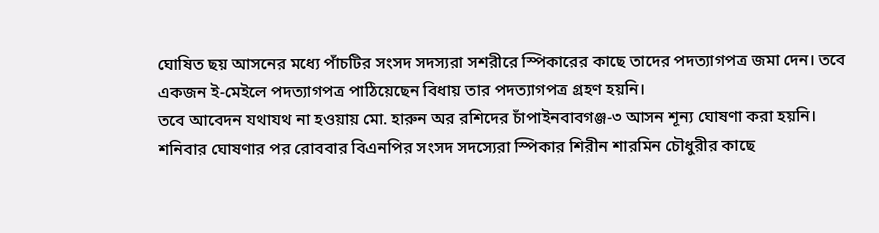ঘোষিত ছয় আসনের মধ্যে পাঁচটির সংসদ সদস্যরা সশরীরে স্পিকারের কাছে তাদের পদত্যাগপত্র জমা দেন। তবে একজন ই-মেইলে পদত্যাগপত্র পাঠিয়েছেন বিধায় তার পদত্যাগপত্র গ্রহণ হয়নি।
তবে আবেদন যথাযথ না হওয়ায় মো. হারুন অর রশিদের চাঁপাইনবাবগঞ্জ-৩ আসন শূন্য ঘোষণা করা হয়নি। শনিবার ঘোষণার পর রোববার বিএনপির সংসদ সদস্যেরা স্পিকার শিরীন শারমিন চৌধুরীর কাছে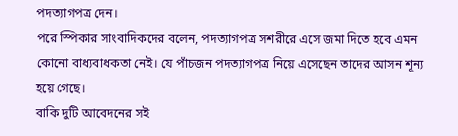পদত্যাগপত্র দেন।
পরে স্পিকার সাংবাদিকদের বলেন, পদত্যাগপত্র সশরীরে এসে জমা দিতে হবে এমন কোনো বাধ্যবাধকতা নেই। যে পাঁচজন পদত্যাগপত্র নিয়ে এসেছেন তাদের আসন শূন্য হয়ে গেছে।
বাকি দুটি আবেদনের সই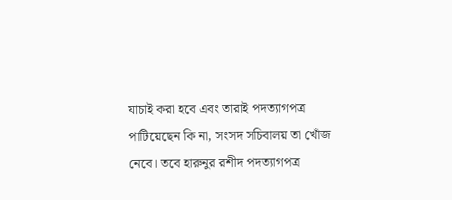যাচাই করা হবে এবং তারাই পদত্যাগপত্র পাটিয়েছেন কি না, সংসদ সচিবালয় তা খোঁজ নেবে। তবে হারুনুর রশীদ পদত্যাগপত্র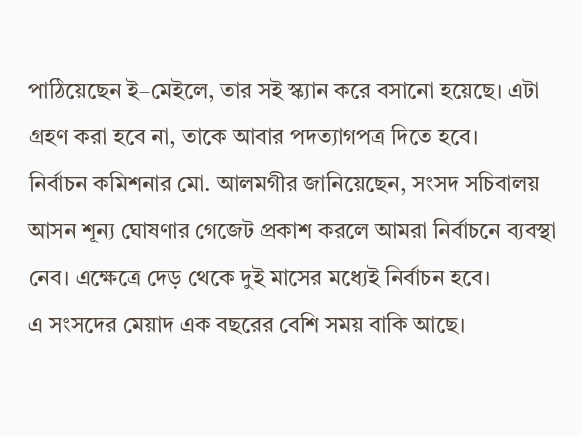পাঠিয়েছেন ই–মেইলে, তার সই স্ক্যান করে বসানো হয়েছে। এটা গ্রহণ করা হবে না, তাকে আবার পদত্যাগপত্র দিতে হবে।
নির্বাচন কমিশনার মো. আলমগীর জানিয়েছেন, সংসদ সচিবালয় আসন শূন্য ঘোষণার গেজেট প্রকাশ করলে আমরা নির্বাচনে ব্যবস্থা নেব। এক্ষেত্রে দেড় থেকে দুই মাসের মধ্যেই নির্বাচন হবে।
এ সংসদের মেয়াদ এক বছরের বেশি সময় বাকি আছে।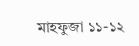মাহফুজা ১১-১২